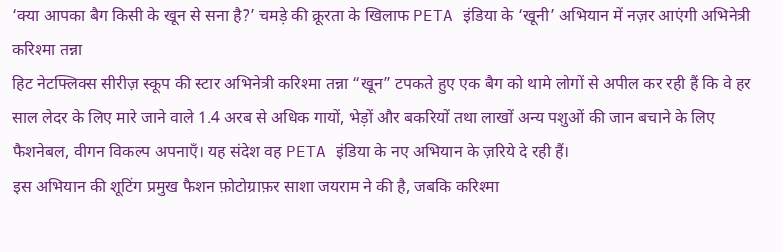‘क्या आपका बैग किसी के खून से सना है?’ चमड़े की क्रूरता के खिलाफ PETA इंडिया के ‘खूनी’ अभियान में नज़र आएंगी अभिनेत्री करिश्मा तन्ना
हिट नेटफ्लिक्स सीरीज़ स्कूप की स्टार अभिनेत्री करिश्मा तन्ना “खून” टपकते हुए एक बैग को थामे लोगों से अपील कर रही हैं कि वे हर साल लेदर के लिए मारे जाने वाले 1.4 अरब से अधिक गायों, भेड़ों और बकरियों तथा लाखों अन्य पशुओं की जान बचाने के लिए फैशनेबल, वीगन विकल्प अपनाएँ। यह संदेश वह PETA इंडिया के नए अभियान के ज़रिये दे रही हैं।
इस अभियान की शूटिंग प्रमुख फैशन फ़ोटोग्राफ़र साशा जयराम ने की है, जबकि करिश्मा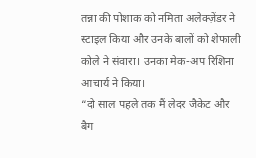तन्ना की पोशाक को नमिता अलेक्ज़ेंडर ने स्टाइल किया और उनके बालों को शेफाली कोले ने संवारा। उनका मेक-अप रिशिना आचार्य ने किया।
“दो साल पहले तक मैं लेदर जैकेट और बैग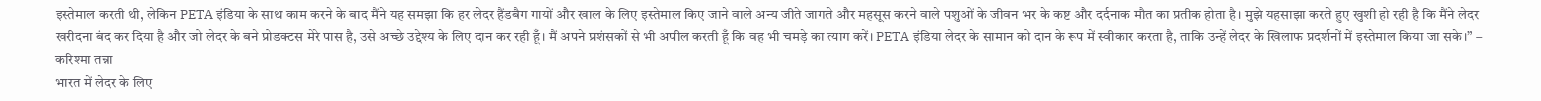इस्तेमाल करती थी, लेकिन PETA इंडिया के साथ काम करने के बाद मैंने यह समझा कि हर लेदर हैंडबैग गायों और खाल के लिए इस्तेमाल किए जाने वाले अन्य जीते जागते और महसूस करने वाले पशुओं के जीवन भर के कष्ट और दर्दनाक मौत का प्रतीक होता है। मुझे यहसाझा करते हुए खुशी हो रही है कि मैंने लेदर खरीदना बंद कर दिया है और जो लेदर के बने प्रोडक्टस मेरे पास है, उसे अच्छे उद्देश्य के लिए दान कर रही हूँ। मैं अपने प्रशंसकों से भी अपील करती हूँ कि वह भी चमड़े का त्याग करें। PETA इंडिया लेदर के सामान को दान के रूप में स्वीकार करता है, ताकि उन्हें लेदर के खिलाफ प्रदर्शनों में इस्तेमाल किया जा सके।” – करिश्मा तन्ना
भारत में लेदर के लिए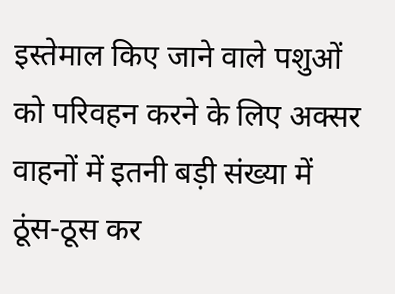इस्तेमाल किए जाने वाले पशुओं को परिवहन करने के लिए अक्सर वाहनों में इतनी बड़ी संख्या में ठूंस-ठूस कर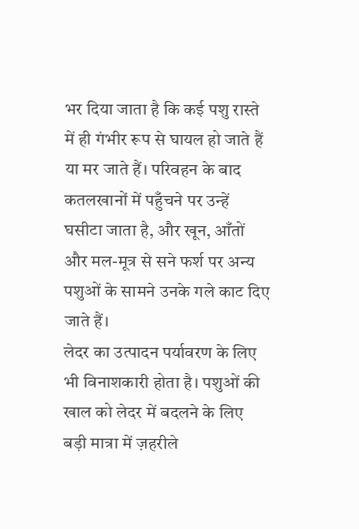भर दिया जाता है कि कई पशु रास्ते में ही गंभीर रूप से घायल हो जाते हैं या मर जाते हैं। परिवहन के बाद कतलखानों में पहुँचने पर उन्हें घसीटा जाता है, और खून, आँतों और मल-मूत्र से सने फर्श पर अन्य पशुओं के सामने उनके गले काट दिए जाते हैं।
लेदर का उत्पादन पर्यावरण के लिए भी विनाशकारी होता है। पशुओं की खाल को लेदर में बदलने के लिए बड़ी मात्रा में ज़हरीले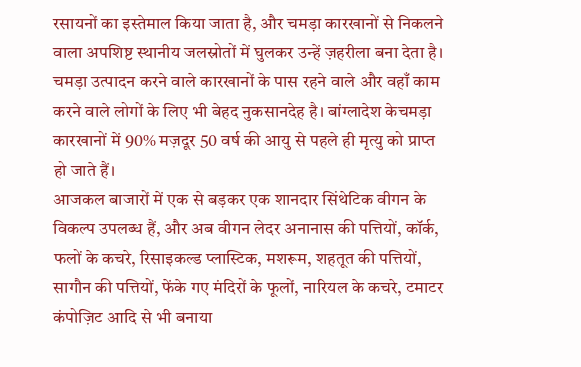रसायनों का इस्तेमाल किया जाता है, और चमड़ा कारखानों से निकलने वाला अपशिष्ट स्थानीय जलस्रोतों में घुलकर उन्हें ज़हरीला बना देता है। चमड़ा उत्पादन करने वाले कारखानों के पास रहने वाले और वहाँ काम करने वाले लोगों के लिए भी बेहद नुकसानदेह है। बांग्लादेश केचमड़ा कारखानों में 90% मज़दूर 50 वर्ष की आयु से पहले ही मृत्यु को प्राप्त हो जाते हैं।
आजकल बाजारों में एक से बड़कर एक शानदार सिंथेटिक वीगन के विकल्प उपलब्ध हैं, और अब वीगन लेदर अनानास की पत्तियों, कॉर्क, फलों के कचरे, रिसाइकल्ड प्लास्टिक, मशरूम, शहतूत की पत्तियों, सागौन की पत्तियों, फेंके गए मंदिरों के फूलों, नारियल के कचरे, टमाटर कंपोज़िट आदि से भी बनाया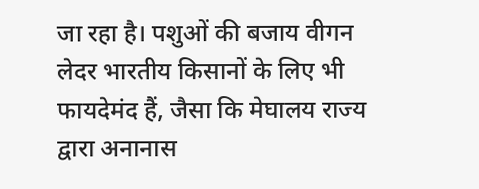जा रहा है। पशुओं की बजाय वीगन लेदर भारतीय किसानों के लिए भी फायदेमंद हैं, जैसा कि मेघालय राज्य द्वारा अनानास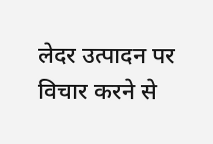लेदर उत्पादन पर विचार करने से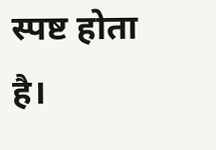स्पष्ट होता है।